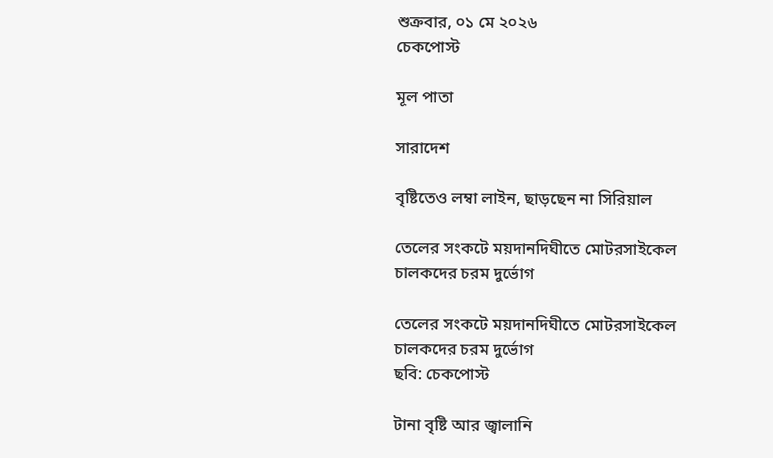শুক্রবার, ০১ মে ২০২৬
চেকপোস্ট

মূল পাতা

সারাদেশ

বৃষ্টিতেও লম্বা লাইন, ছাড়ছেন না সিরিয়াল

তেলের সংকটে ময়দানদিঘীতে মোটরসাইকেল চালকদের চরম দুর্ভোগ

তেলের সংকটে ময়দানদিঘীতে মোটরসাইকেল চালকদের চরম দুর্ভোগ
ছবি: চেকপোস্ট

টানা বৃষ্টি আর জ্বালানি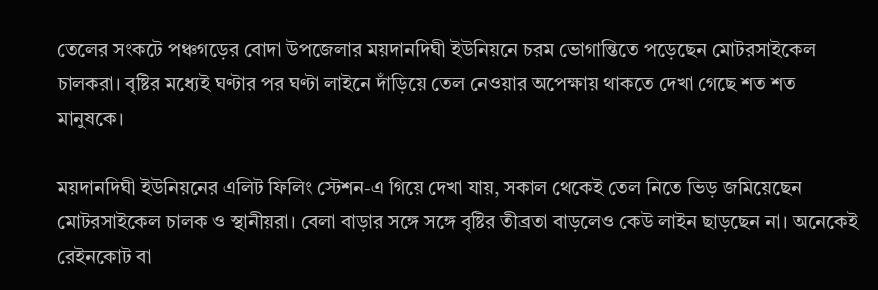তেলের সংকটে পঞ্চগড়ের বোদা উপজেলার ময়দানদিঘী ইউনিয়নে চরম ভোগান্তিতে পড়েছেন মোটরসাইকেল চালকরা। বৃষ্টির মধ্যেই ঘণ্টার পর ঘণ্টা লাইনে দাঁড়িয়ে তেল নেওয়ার অপেক্ষায় থাকতে দেখা গেছে শত শত মানুষকে।

ময়দানদিঘী ইউনিয়নের এলিট ফিলিং স্টেশন-এ গিয়ে দেখা যায়, সকাল থেকেই তেল নিতে ভিড় জমিয়েছেন মোটরসাইকেল চালক ও স্থানীয়রা। বেলা বাড়ার সঙ্গে সঙ্গে বৃষ্টির তীব্রতা বাড়লেও কেউ লাইন ছাড়ছেন না। অনেকেই রেইনকোট বা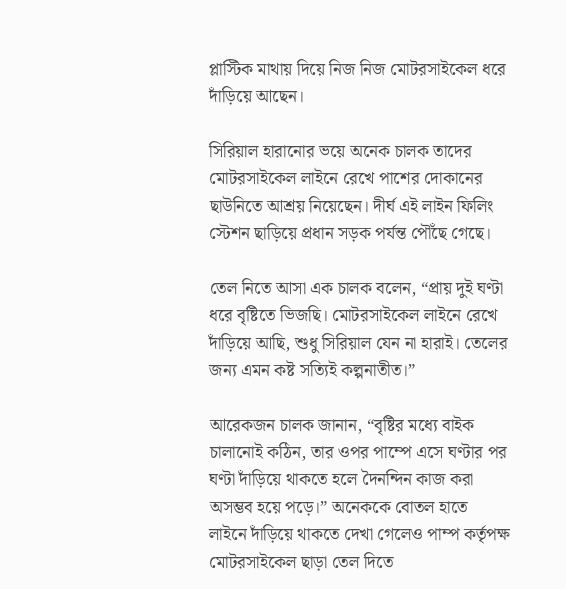প্লাস্টিক মাথায় দিয়ে নিজ নিজ মোটরসাইকেল ধরে দাঁড়িয়ে আছেন।

সিরিয়াল হারানোর ভয়ে অনেক চালক তাদের মোটরসাইকেল লাইনে রেখে পাশের দোকানের ছাউনিতে আশ্রয় নিয়েছেন। দীর্ঘ এই লাইন ফিলিং স্টেশন ছাড়িয়ে প্রধান সড়ক পর্যন্ত পৌঁছে গেছে।

তেল নিতে আসা এক চালক বলেন, “প্রায় দুই ঘণ্টা ধরে বৃষ্টিতে ভিজছি। মোটরসাইকেল লাইনে রেখে দাঁড়িয়ে আছি, শুধু সিরিয়াল যেন না হারাই। তেলের জন্য এমন কষ্ট সত্যিই কল্পনাতীত।”

আরেকজন চালক জানান, “বৃষ্টির মধ্যে বাইক চালানোই কঠিন, তার ওপর পাম্পে এসে ঘণ্টার পর ঘণ্টা দাঁড়িয়ে থাকতে হলে দৈনন্দিন কাজ করা অসম্ভব হয়ে পড়ে।” অনেককে বোতল হাতে লাইনে দাঁড়িয়ে থাকতে দেখা গেলেও পাম্প কর্তৃপক্ষ মোটরসাইকেল ছাড়া তেল দিতে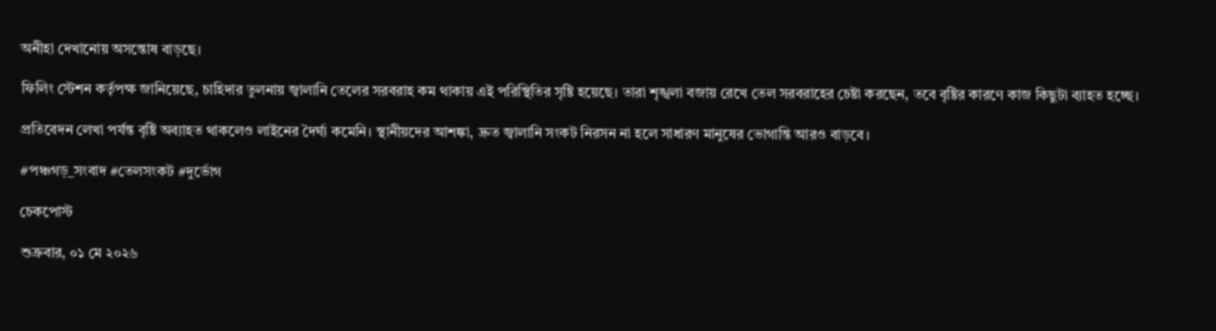অনীহা দেখানোয় অসন্তোষ বাড়ছে।

ফিলিং স্টেশন কর্তৃপক্ষ জানিয়েছে, চাহিদার তুলনায় জ্বালানি তেলের সরবরাহ কম থাকায় এই পরিস্থিতির সৃষ্টি হয়েছে। তারা শৃঙ্খলা বজায় রেখে তেল সরবরাহের চেষ্টা করছেন, তবে বৃষ্টির কারণে কাজ কিছুটা ব্যাহত হচ্ছে।

প্রতিবেদন লেখা পর্যন্ত বৃষ্টি অব্যাহত থাকলেও লাইনের দৈর্ঘ্য কমেনি। স্থানীয়দের আশঙ্কা, দ্রুত জ্বালানি সংকট নিরসন না হলে সাধারণ মানুষের ভোগান্তি আরও বাড়বে।

#পঞ্চগড়_সংবাদ #তেলসংকট #দুর্ভোগ

চেকপোস্ট

শুক্রবার, ০১ মে ২০২৬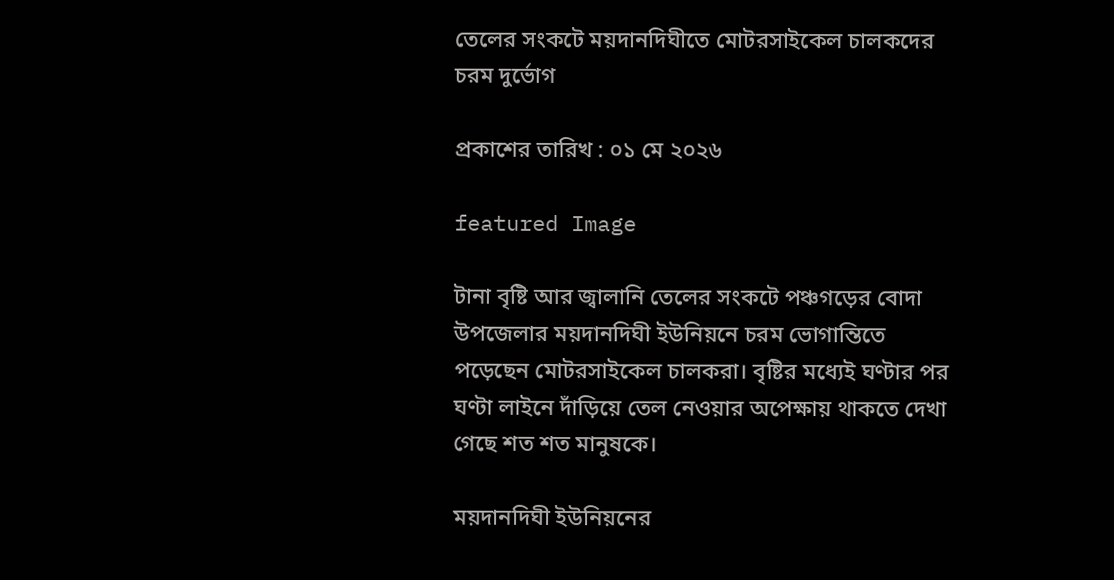তেলের সংকটে ময়দানদিঘীতে মোটরসাইকেল চালকদের চরম দুর্ভোগ

প্রকাশের তারিখ : ০১ মে ২০২৬

featured Image

টানা বৃষ্টি আর জ্বালানি তেলের সংকটে পঞ্চগড়ের বোদা উপজেলার ময়দানদিঘী ইউনিয়নে চরম ভোগান্তিতে পড়েছেন মোটরসাইকেল চালকরা। বৃষ্টির মধ্যেই ঘণ্টার পর ঘণ্টা লাইনে দাঁড়িয়ে তেল নেওয়ার অপেক্ষায় থাকতে দেখা গেছে শত শত মানুষকে।

ময়দানদিঘী ইউনিয়নের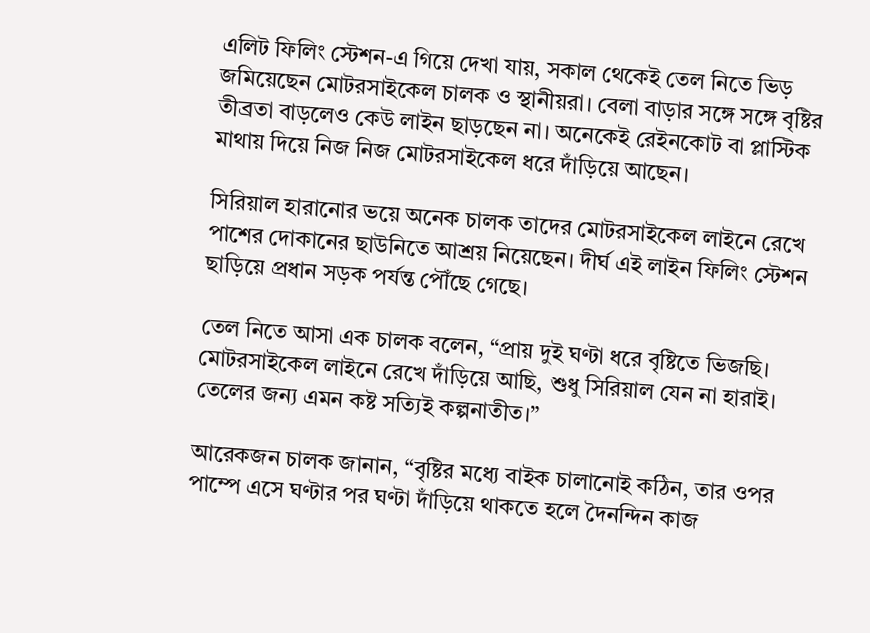এলিট ফিলিং স্টেশন-এ গিয়ে দেখা যায়, সকাল থেকেই তেল নিতে ভিড় জমিয়েছেন মোটরসাইকেল চালক ও স্থানীয়রা। বেলা বাড়ার সঙ্গে সঙ্গে বৃষ্টির তীব্রতা বাড়লেও কেউ লাইন ছাড়ছেন না। অনেকেই রেইনকোট বা প্লাস্টিক মাথায় দিয়ে নিজ নিজ মোটরসাইকেল ধরে দাঁড়িয়ে আছেন।

সিরিয়াল হারানোর ভয়ে অনেক চালক তাদের মোটরসাইকেল লাইনে রেখে পাশের দোকানের ছাউনিতে আশ্রয় নিয়েছেন। দীর্ঘ এই লাইন ফিলিং স্টেশন ছাড়িয়ে প্রধান সড়ক পর্যন্ত পৌঁছে গেছে।

তেল নিতে আসা এক চালক বলেন, “প্রায় দুই ঘণ্টা ধরে বৃষ্টিতে ভিজছি। মোটরসাইকেল লাইনে রেখে দাঁড়িয়ে আছি, শুধু সিরিয়াল যেন না হারাই। তেলের জন্য এমন কষ্ট সত্যিই কল্পনাতীত।”

আরেকজন চালক জানান, “বৃষ্টির মধ্যে বাইক চালানোই কঠিন, তার ওপর পাম্পে এসে ঘণ্টার পর ঘণ্টা দাঁড়িয়ে থাকতে হলে দৈনন্দিন কাজ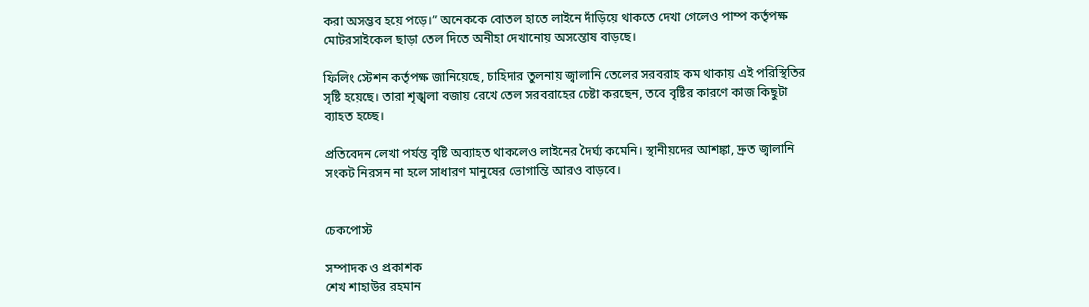করা অসম্ভব হয়ে পড়ে।” অনেককে বোতল হাতে লাইনে দাঁড়িয়ে থাকতে দেখা গেলেও পাম্প কর্তৃপক্ষ মোটরসাইকেল ছাড়া তেল দিতে অনীহা দেখানোয় অসন্তোষ বাড়ছে।

ফিলিং স্টেশন কর্তৃপক্ষ জানিয়েছে, চাহিদার তুলনায় জ্বালানি তেলের সরবরাহ কম থাকায় এই পরিস্থিতির সৃষ্টি হয়েছে। তারা শৃঙ্খলা বজায় রেখে তেল সরবরাহের চেষ্টা করছেন, তবে বৃষ্টির কারণে কাজ কিছুটা ব্যাহত হচ্ছে।

প্রতিবেদন লেখা পর্যন্ত বৃষ্টি অব্যাহত থাকলেও লাইনের দৈর্ঘ্য কমেনি। স্থানীয়দের আশঙ্কা, দ্রুত জ্বালানি সংকট নিরসন না হলে সাধারণ মানুষের ভোগান্তি আরও বাড়বে।


চেকপোস্ট

সম্পাদক ও প্রকাশক
শেখ শাহাউর রহমান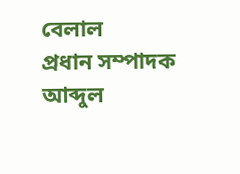বেলাল
প্রধান সম্পাদক
আব্দুল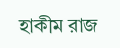হাকীম রাজ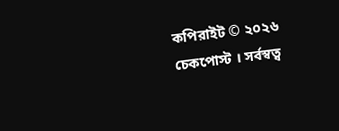কপিরাইট © ২০২৬ চেকপোস্ট । সর্বস্বত্ব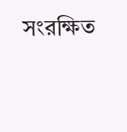সংরক্ষিত